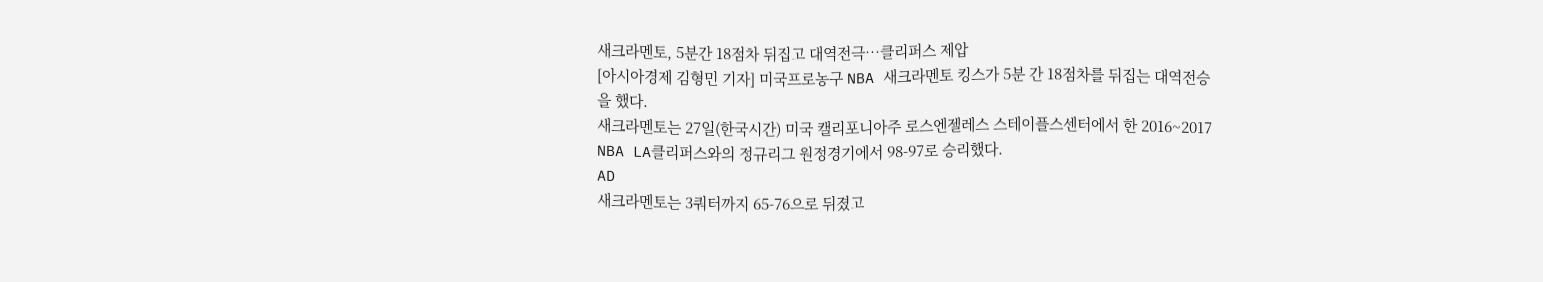새크라멘토, 5분간 18점차 뒤집고 대역전극…클리퍼스 제압
[아시아경제 김형민 기자] 미국프로농구 NBA 새크라멘토 킹스가 5분 간 18점차를 뒤집는 대역전승을 했다.
새크라멘토는 27일(한국시간) 미국 캘리포니아주 로스엔젤레스 스테이플스센터에서 한 2016~2017 NBA LA클리퍼스와의 정규리그 원정경기에서 98-97로 승리했다.
AD
새크라멘토는 3쿼터까지 65-76으로 뒤졌고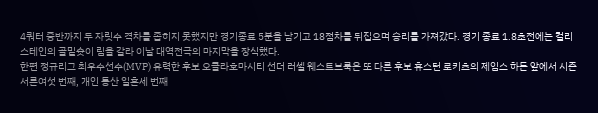4쿼터 중반까지 두 자릿수 격차를 좁히지 못했지만 경기종료 5분을 남기고 18점차를 뒤집으며 승리를 가져갔다. 경기 종료 1.8초전에는 컬리 스테인의 골밑슛이 림을 갈라 이날 대역전극의 마지막을 장식했다.
한편 정규리그 최우수선수(MVP) 유력한 후보 오클라호마시티 선더 러셀 웨스트브룩은 또 다른 후보 휴스턴 로키츠의 제임스 하든 앞에서 시즌 서른여섯 번째, 개인 통산 일흔세 번째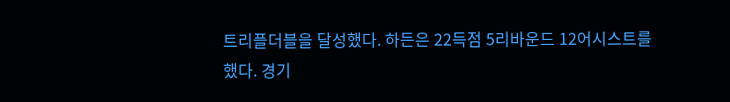트리플더블을 달성했다. 하든은 22득점 5리바운드 12어시스트를 했다. 경기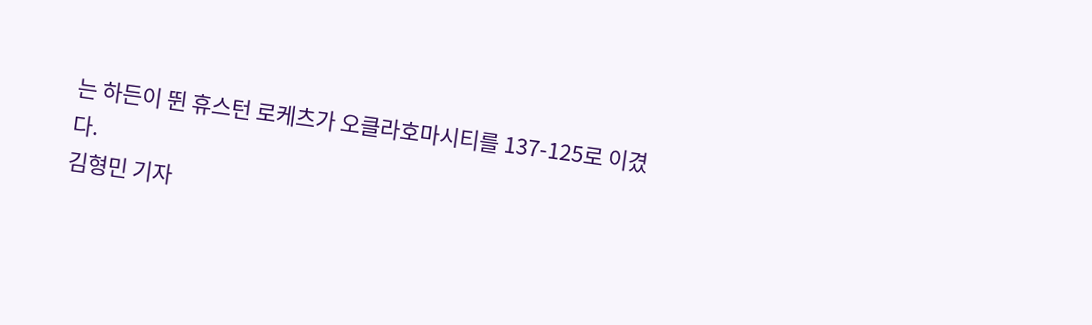는 하든이 뛴 휴스턴 로케츠가 오클라호마시티를 137-125로 이겼다.
김형민 기자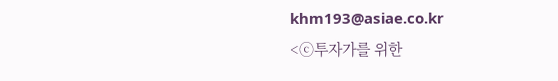khm193@asiae.co.kr
<ⓒ투자가를 위한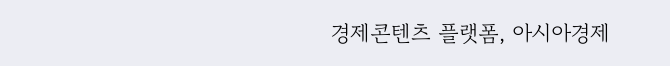경제콘텐츠 플랫폼, 아시아경제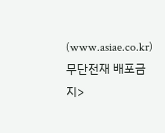(www.asiae.co.kr) 무단전재 배포금지>